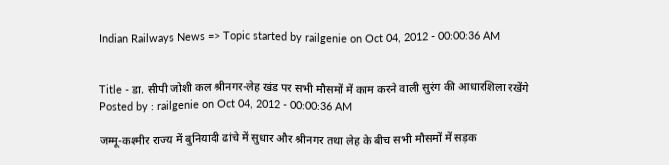Indian Railways News => Topic started by railgenie on Oct 04, 2012 - 00:00:36 AM


Title - डा. सीपी जोशी कल श्रीनगर-लेह खंड पर सभी मौसमों में काम करने वाली सुरंग की आधारशिला रखेंगे
Posted by : railgenie on Oct 04, 2012 - 00:00:36 AM

जम्मू-कश्मीर राज्य में बुनियादी ढांचे में सुधार और श्रीनगर तथा लेह के बीच सभी मौसमों में सड़क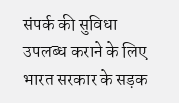संपर्क की सुविधा उपलब्ध कराने के लिए भारत सरकार के सड़क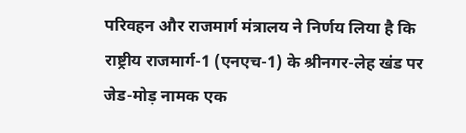परिवहन और राजमार्ग मंत्रालय ने निर्णय लिया है कि राष्ट्रीय राजमार्ग-1 (एनएच-1) के श्रीनगर-लेह खंड पर जेड-मोड़ नामक एक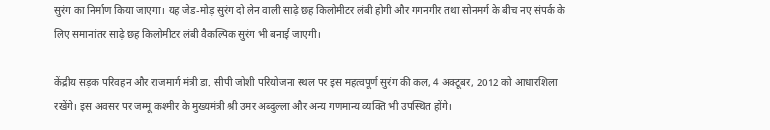सुरंग का निर्माण किया जाएगा। यह जेड-मोड़ सुरंग दो लेन वाली साढ़े छह किलोमीटर लंबी होगी और गगनगीर तथा सोनमर्ग के बीच नए संपर्क के लिए समानांतर साढ़े छह किलोमीटर लंबी वैकल्पिक सुरंग भी बनाई जाएगी।

केंद्रीय सड़क परिवहन और राजमार्ग मंत्री डा. सीपी जोशी परियोजना स्थल पर इस महत्वपूर्ण सुरंग की कल, 4 अक्टूबर, 2012 को आधारशिला रखेंगे। इस अवसर पर जम्मू कश्मीर के मुख्यमंत्री श्री उमर अब्दुल्ला और अन्य गणमान्य व्यक्ति भी उपस्थित होंगे।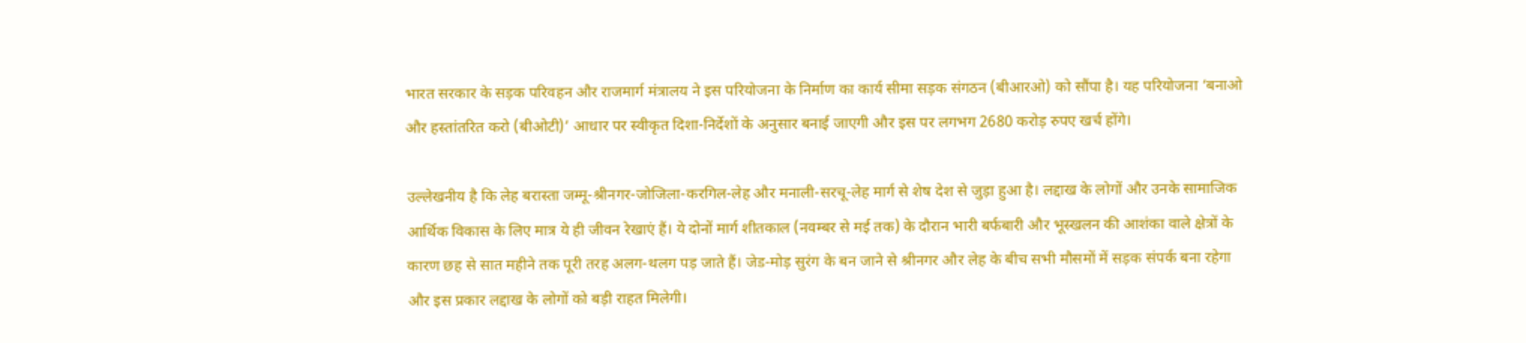भारत सरकार के सड़क परिवहन और राजमार्ग मंत्रालय ने इस परियोजना के निर्माण का कार्य सीमा सड़क संगठन (बीआरओ) को सौंपा है। यह परियोजना ‘बनाओ और हस्तांतरित करो (बीओटी)’ आधार पर स्वीकृत दिशा-निर्देशों के अनुसार बनाई जाएगी और इस पर लगभग 2680 करोड़ रुपए खर्च होंगे।

उल्लेखनीय है कि लेह बरास्ता जम्मू-श्रीनगर-जोजिला-करगिल-लेह और मनाली-सरचू-लेह मार्ग से शेष देश से जुड़ा हुआ है। लद्दाख के लोगों और उनके सामाजिक आर्थिक विकास के लिए मात्र ये ही जीवन रेखाएं हैं। ये दोनों मार्ग शीतकाल (नवम्बर से मई तक) के दौरान भारी बर्फबारी और भूस्खलन की आशंका वाले क्षेत्रों के कारण छह से सात महीने तक पूरी तरह अलग-थलग पड़ जाते हैं। जेड-मोड़ सुरंग के बन जाने से श्रीनगर और लेह के बीच सभी मौसमों में सड़क संपर्क बना रहेगा और इस प्रकार लद्दाख के लोगों को बड़ी राहत मिलेगी।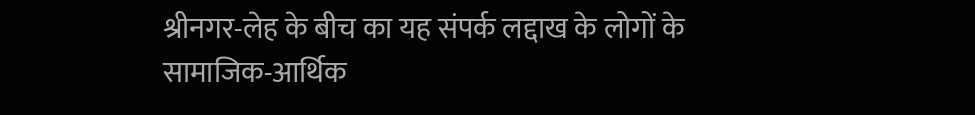श्रीनगर-लेह के बीच का यह संपर्क लद्दाख के लोगों के सामाजिक-आर्थिक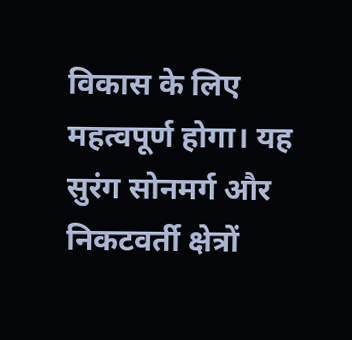विकास के लिए महत्वपूर्ण होगा। यह सुरंग सोनमर्ग और निकटवर्ती क्षेत्रों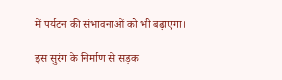में पर्यटन की संभावनाओं को भी बढ़ाएगा।

इस सुरंग के निर्माण से सड़क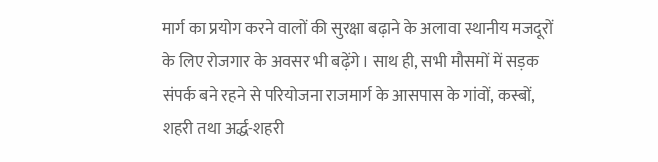मार्ग का प्रयोग करने वालों की सुरक्षा बढ़ाने के अलावा स्थानीय मजदूरों के लिए रोजगार के अवसर भी बढ़ेंगे। साथ ही, सभी मौसमों में सड़क संपर्क बने रहने से परियोजना राजमार्ग के आसपास के गांवों, कस्बों, शहरी तथा अर्द्ध-शहरी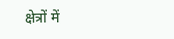क्षेत्रों में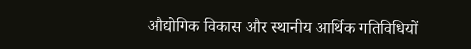औद्योगिक विकास और स्थानीय आर्थिक गतिविधियों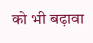को भी बढ़ावा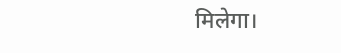मिलेगा।